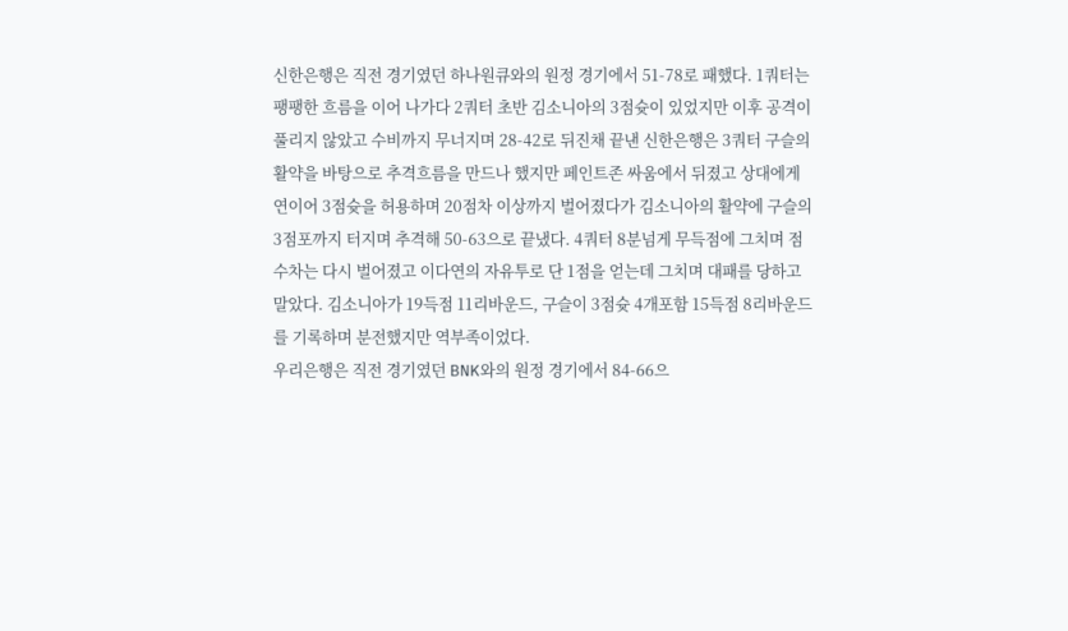신한은행은 직전 경기였던 하나원큐와의 원정 경기에서 51-78로 패했다. 1쿼터는 팽팽한 흐름을 이어 나가다 2쿼터 초반 김소니아의 3점슛이 있었지만 이후 공격이 풀리지 않았고 수비까지 무너지며 28-42로 뒤진채 끝낸 신한은행은 3쿼터 구슬의 활약을 바탕으로 추격흐름을 만드나 했지만 페인트존 싸움에서 뒤졌고 상대에게 연이어 3점슛을 허용하며 20점차 이상까지 벌어졌다가 김소니아의 활약에 구슬의 3점포까지 터지며 추격해 50-63으로 끝냈다. 4쿼터 8분넘게 무득점에 그치며 점수차는 다시 벌어졌고 이다연의 자유투로 단 1점을 얻는데 그치며 대패를 당하고 말았다. 김소니아가 19득점 11리바운드, 구슬이 3점슛 4개포함 15득점 8리바운드를 기록하며 분전했지만 역부족이었다.
우리은행은 직전 경기였던 BNK와의 원정 경기에서 84-66으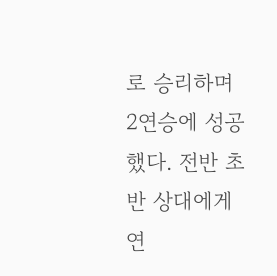로 승리하며 2연승에 성공했다. 전반 초반 상대에게 연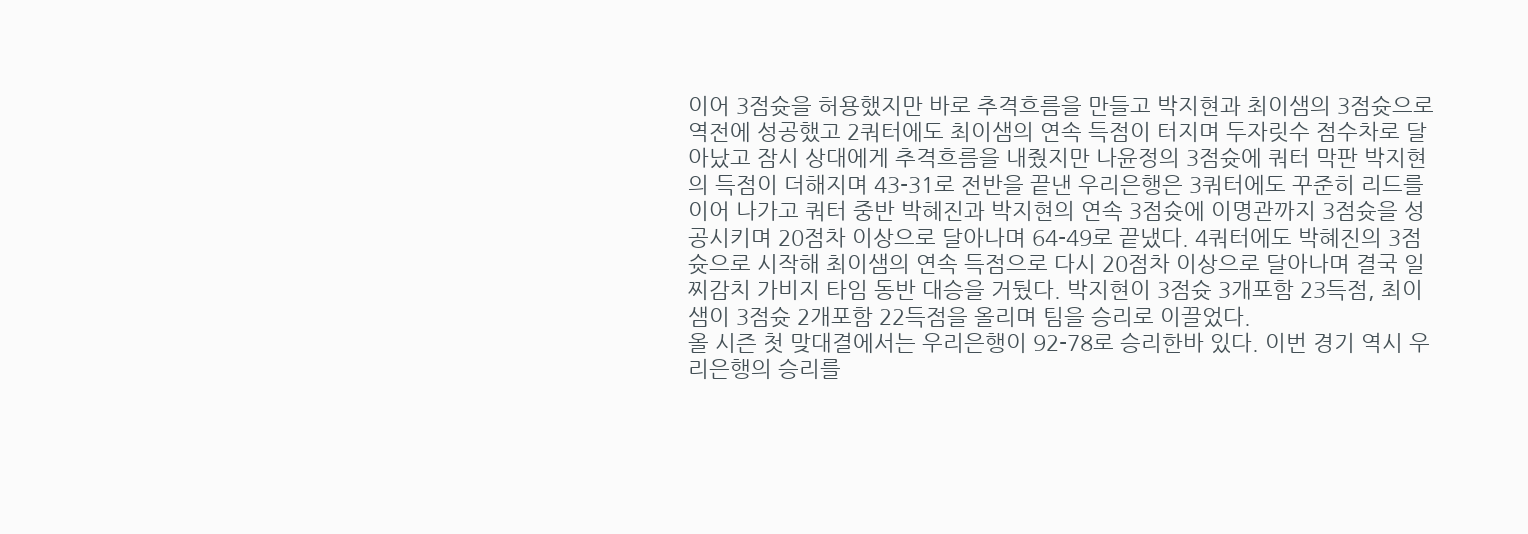이어 3점슛을 허용했지만 바로 추격흐름을 만들고 박지현과 최이샘의 3점슛으로 역전에 성공했고 2쿼터에도 최이샘의 연속 득점이 터지며 두자릿수 점수차로 달아났고 잠시 상대에게 추격흐름을 내줬지만 나윤정의 3점슛에 쿼터 막판 박지현의 득점이 더해지며 43-31로 전반을 끝낸 우리은행은 3쿼터에도 꾸준히 리드를 이어 나가고 쿼터 중반 박혜진과 박지현의 연속 3점슛에 이명관까지 3점슛을 성공시키며 20점차 이상으로 달아나며 64-49로 끝냈다. 4쿼터에도 박혜진의 3점슛으로 시작해 최이샘의 연속 득점으로 다시 20점차 이상으로 달아나며 결국 일찌감치 가비지 타임 동반 대승을 거뒀다. 박지현이 3점슛 3개포함 23득점, 최이샘이 3점슛 2개포함 22득점을 올리며 팀을 승리로 이끌었다.
올 시즌 첫 맞대결에서는 우리은행이 92-78로 승리한바 있다. 이번 경기 역시 우리은행의 승리를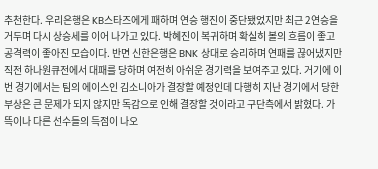추천한다. 우리은행은 KB스타즈에게 패하며 연승 행진이 중단됐었지만 최근 2연승을 거두며 다시 상승세를 이어 나가고 있다. 박혜진이 복귀하며 확실히 볼의 흐름이 좋고 공격력이 좋아진 모습이다. 반면 신한은행은 BNK 상대로 승리하며 연패를 끊어냈지만 직전 하나원큐전에서 대패를 당하며 여전히 아쉬운 경기력을 보여주고 있다. 거기에 이번 경기에서는 팀의 에이스인 김소니아가 결장할 예정인데 다행히 지난 경기에서 당한 부상은 큰 문제가 되지 않지만 독감으로 인해 결장할 것이라고 구단측에서 밝혔다. 가뜩이나 다른 선수들의 득점이 나오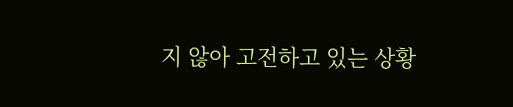지 않아 고전하고 있는 상황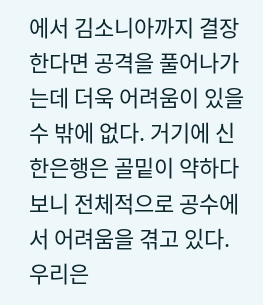에서 김소니아까지 결장한다면 공격을 풀어나가는데 더욱 어려움이 있을 수 밖에 없다. 거기에 신한은행은 골밑이 약하다보니 전체적으로 공수에서 어려움을 겪고 있다. 우리은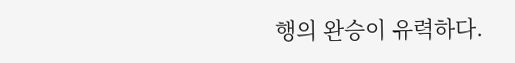행의 완승이 유력하다.